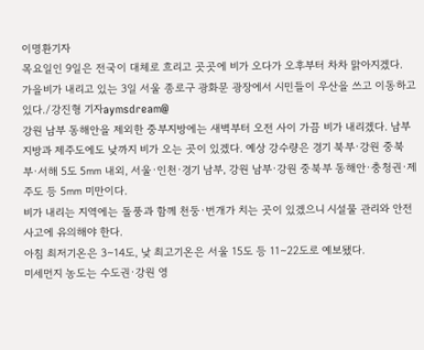이명환기자
목요일인 9일은 전국이 대체로 흐리고 곳곳에 비가 오다가 오후부터 차차 맑아지겠다.
가을비가 내리고 있는 3일 서울 종로구 광화문 광장에서 시민들이 우산을 쓰고 이동하고 있다./강진형 기자aymsdream@
강원 남부 동해안을 제외한 중부지방에는 새벽부터 오전 사이 가끔 비가 내리겠다. 남부지방과 제주도에도 낮까지 비가 오는 곳이 있겠다. 예상 강수량은 경기 북부·강원 중북부·서해 5도 5㎜ 내외, 서울·인천·경기 남부, 강원 남부·강원 중북부 동해안·충청권·제주도 등 5㎜ 미만이다.
비가 내리는 지역에는 돌풍과 함께 천둥·번개가 치는 곳이 있겠으니 시설물 관리와 안전사고에 유의해야 한다.
아침 최저기온은 3∼14도, 낮 최고기온은 서울 15도 등 11∼22도로 예보됐다.
미세먼지 농도는 수도권·강원 영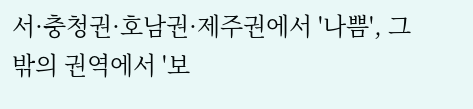서·충청권·호남권·제주권에서 '나쁨', 그 밖의 권역에서 '보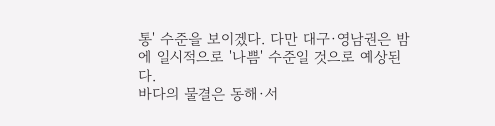통' 수준을 보이겠다. 다만 대구·영남권은 밤에 일시적으로 '나쁨' 수준일 것으로 예상된다.
바다의 물결은 동해·서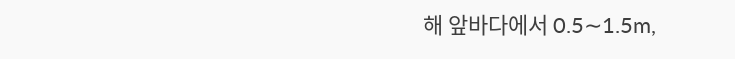해 앞바다에서 0.5∼1.5m,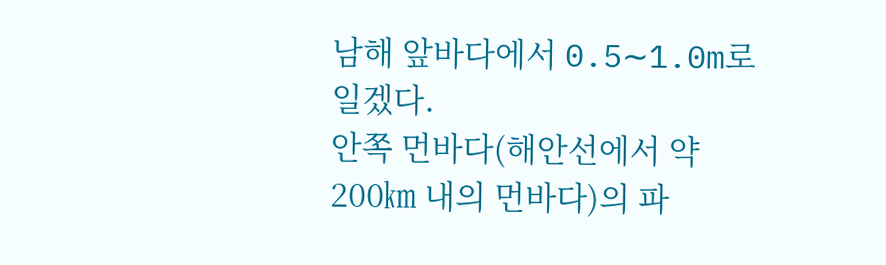남해 앞바다에서 0.5∼1.0m로 일겠다.
안쪽 먼바다(해안선에서 약 200㎞ 내의 먼바다)의 파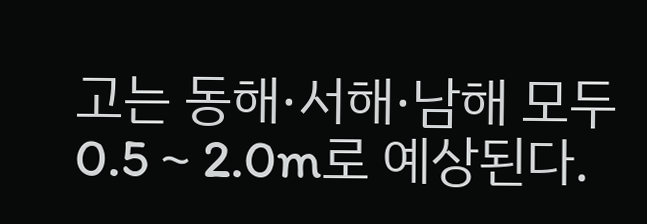고는 동해·서해·남해 모두 0.5∼2.0m로 예상된다.